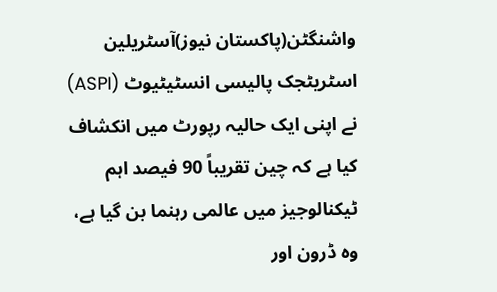واشنگٹن(پاکستان نیوز)آسٹریلین اسٹریٹجک پالیسی انسٹیٹیوٹ (ASPI) نے اپنی ایک حالیہ رپورٹ میں انکشاف کیا ہے کہ چین تقریباً 90 فیصد اہم ٹیکنالوجیز میں عالمی رہنما بن گیا ہے، وہ ڈرون اور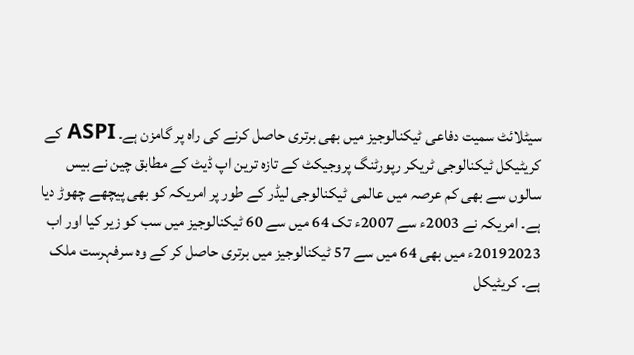سیٹلائٹ سمیت دفاعی ٹیکنالوجیز میں بھی برتری حاصل کرنے کی راہ پر گامزن ہے۔ ASPI کے کریٹیکل ٹیکنالوجی ٹریکر رپورٹنگ پروجیکٹ کے تازہ ترین اپ ڈیٹ کے مطابق چین نے بیس سالوں سے بھی کم عرصہ میں عالمی ٹیکنالوجی لیڈر کے طور پر امریکہ کو بھی پیچھے چھوڑ دیا ہے۔ امریکہ نے 2003ء سے 2007ء تک 64 میں سے 60 ٹیکنالوجیز میں سب کو زیر کیا اور اب 20192023ء میں بھی 64 میں سے 57 ٹیکنالوجیز میں برتری حاصل کر کے وہ سرفہرست ملک ہے۔ کریٹیکل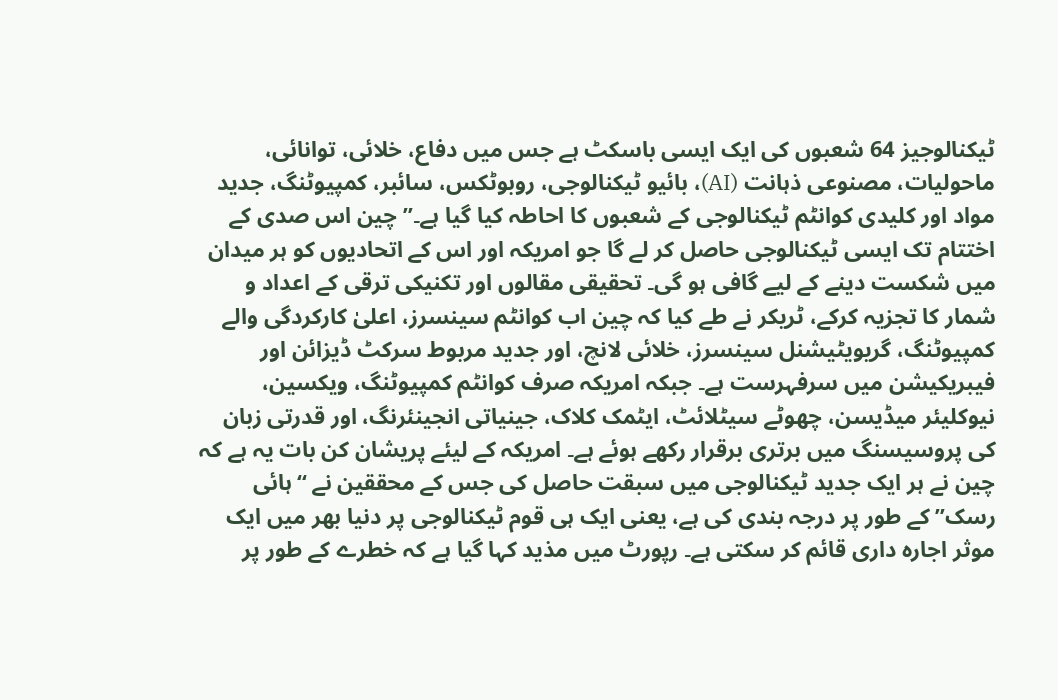ٹیکنالوجیز 64 شعبوں کی ایک ایسی باسکٹ ہے جس میں دفاع، خلائی، توانائی، ماحولیات، مصنوعی ذہانت (AI)، بائیو ٹیکنالوجی، روبوٹکس، سائبر، کمپیوٹنگ، جدید مواد اور کلیدی کوانٹم ٹیکنالوجی کے شعبوں کا احاطہ کیا گیا ہے۔” چین اس صدی کے اختتام تک ایسی ٹیکنالوجی حاصل کر لے گا جو امریکہ اور اس کے اتحادیوں کو ہر میدان میں شکست دینے کے لیے گافی ہو گی۔ تحقیقی مقالوں اور تکنیکی ترقی کے اعداد و شمار کا تجزیہ کرکے، ٹریکر نے طے کیا کہ چین اب کوانٹم سینسرز، اعلیٰ کارکردگی والے کمپیوٹنگ، گریویٹیشنل سینسرز، خلائی لانچ، اور جدید مربوط سرکٹ ڈیزائن اور فیبریکیشن میں سرفہرست ہے۔ جبکہ امریکہ صرف کوانٹم کمپیوٹنگ، ویکسین، نیوکلیئر میڈیسن، چھوٹے سیٹلائٹ، ایٹمک کلاک، جینیاتی انجینئرنگ، اور قدرتی زبان کی پروسیسنگ میں برتری برقرار رکھے ہوئے ہے۔ امریکہ کے لیئے پریشان کن بات یہ ہے کہ چین نے ہر ایک جدید ٹیکنالوجی میں سبقت حاصل کی جس کے محققین نے “ہائی رسک” کے طور پر درجہ بندی کی ہے، یعنی ایک ہی قوم ٹیکنالوجی پر دنیا بھر میں ایک موثر اجارہ داری قائم کر سکتی ہے۔ رپورٹ میں مذید کہا گیا ہے کہ خطرے کے طور پر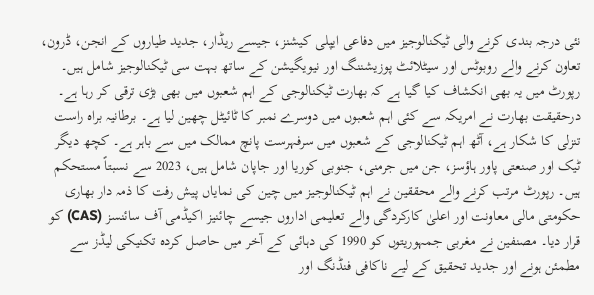نئی درجہ بندی کرنے والی ٹیکنالوجیز میں دفاعی ایپلی کیشنز، جیسے ریڈار، جدید طیاروں کے انجن، ڈرون، تعاون کرنے والے روبوٹس اور سیٹلائٹ پوزیشننگ اور نیویگیشن کے ساتھ بہت سی ٹیکنالوجیز شامل ہیں۔ رپورٹ میں یہ بھی انکشاف کیا گیا ہے کہ بھارت ٹیکنالوجی کے اہم شعبوں میں بھی بڑی ترقی کر رہا ہے۔ درحقیقت بھارت نے امریکہ سے کئی اہم شعبوں میں دوسرے نمبر کا ٹائیٹل چھین لیا ہے۔ برطانیہ براہ راست تنزلی کا شکار ہے، آٹھ اہم ٹیکنالوجی کے شعبوں میں سرفہرست پانچ ممالک میں سے باہر ہے۔ کچھ دیگر ٹیک اور صنعتی پاور ہاؤسز، جن میں جرمنی، جنوبی کوریا اور جاپان شامل ہیں، 2023 سے نسبتاً مستحکم ہیں۔ رپورٹ مرتب کرنے والے محققین نے اہم ٹیکنالوجیز میں چین کی نمایاں پیش رفت کا ذمہ دار بھاری حکومتی مالی معاونت اور اعلیٰ کارکردگی والے تعلیمی اداروں جیسے چائنیز اکیڈمی آف سائنسز (CAS) کو قرار دیا۔ مصنفین نے مغربی جمہوریتوں کو 1990 کی دہائی کے آخر میں حاصل کردہ تکنیکی لیڈز سے مطمئن ہونے اور جدید تحقیق کے لیے ناکافی فنڈنگ اور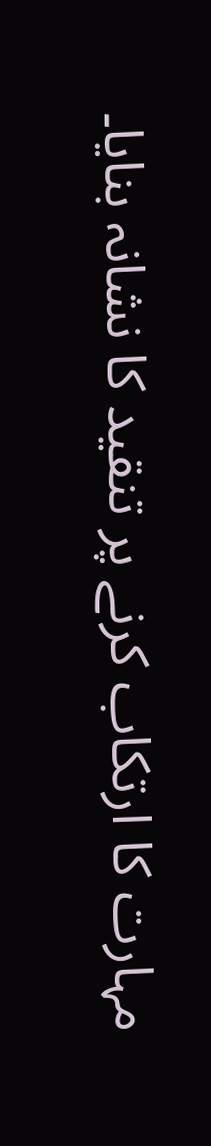مہارت کا ارتکاب کرنے پر تنقید کا نشانہ بنایا۔